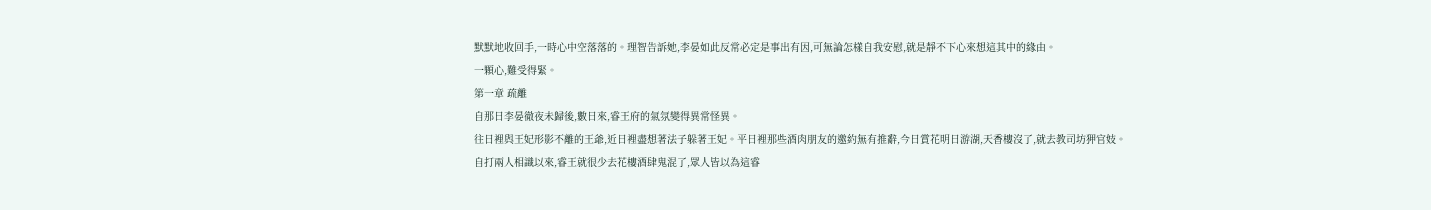默默地收回手,一時心中空落落的。理智告訴她,李晏如此反常必定是事出有因,可無論怎樣自我安慰,就是靜不下心來想這其中的緣由。
一顆心,難受得緊。
第一章 疏離
自那日李晏徹夜未歸後,數日來,睿王府的氣氛變得異常怪異。
往日裡與王妃形影不離的王爺,近日裡盡想著法子躲著王妃。平日裡那些酒肉朋友的邀約無有推辭,今日賞花明日游湖,天香樓沒了,就去教司坊狎官妓。
自打兩人相識以來,睿王就很少去花樓酒肆鬼混了,眾人皆以為這睿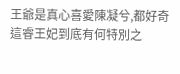王爺是真心喜愛陳凝兮,都好奇這睿王妃到底有何特別之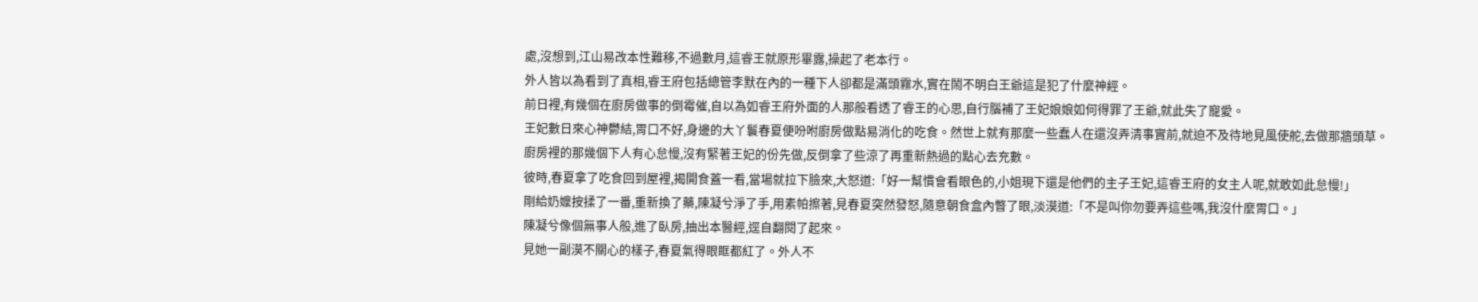處,沒想到,江山易改本性難移,不過數月,這睿王就原形畢露,操起了老本行。
外人皆以為看到了真相,睿王府包括總管李默在內的一種下人卻都是滿頭霧水,實在鬧不明白王爺這是犯了什麼神經。
前日裡,有幾個在廚房做事的倒霉催,自以為如睿王府外面的人那般看透了睿王的心思,自行腦補了王妃娘娘如何得罪了王爺,就此失了寵愛。
王妃數日來心神鬱結,胃口不好,身邊的大丫鬟春夏便吩咐廚房做點易消化的吃食。然世上就有那麼一些蠢人在還沒弄清事實前,就迫不及待地見風使舵,去做那牆頭草。
廚房裡的那幾個下人有心怠慢,沒有緊著王妃的份先做,反倒拿了些涼了再重新熱過的點心去充數。
彼時,春夏拿了吃食回到屋裡,揭開食蓋一看,當場就拉下臉來,大怒道:「好一幫慣會看眼色的,小姐現下還是他們的主子王妃,這睿王府的女主人呢,就敢如此怠慢!」
剛給奶嬤按揉了一番,重新換了藥,陳凝兮淨了手,用素帕擦著,見春夏突然發怒,隨意朝食盒內瞥了眼,淡漠道:「不是叫你勿要弄這些嗎,我沒什麼胃口。」
陳凝兮像個無事人般,進了臥房,抽出本醫經,逕自翻閱了起來。
見她一副漠不關心的樣子,春夏氣得眼眶都紅了。外人不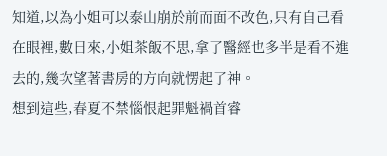知道,以為小姐可以泰山崩於前而面不改色,只有自己看在眼裡,數日來,小姐茶飯不思,拿了醫經也多半是看不進去的,幾次望著書房的方向就愣起了神。
想到這些,春夏不禁惱恨起罪魁禍首睿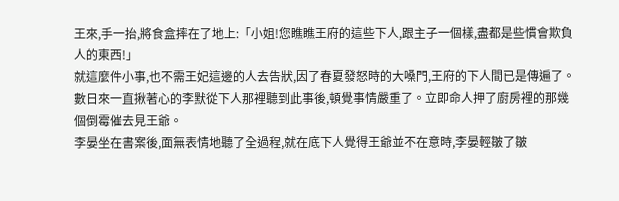王來,手一抬,將食盒摔在了地上:「小姐!您瞧瞧王府的這些下人,跟主子一個樣,盡都是些慣會欺負人的東西!」
就這麼件小事,也不需王妃這邊的人去告狀,因了春夏發怒時的大嗓門,王府的下人間已是傳遍了。
數日來一直揪著心的李默從下人那裡聽到此事後,頓覺事情嚴重了。立即命人押了廚房裡的那幾個倒霉催去見王爺。
李晏坐在書案後,面無表情地聽了全過程,就在底下人覺得王爺並不在意時,李晏輕皺了皺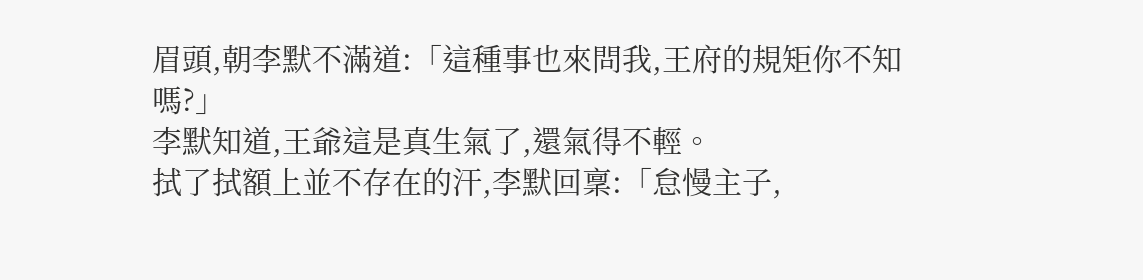眉頭,朝李默不滿道:「這種事也來問我,王府的規矩你不知嗎?」
李默知道,王爺這是真生氣了,還氣得不輕。
拭了拭額上並不存在的汗,李默回稟:「怠慢主子,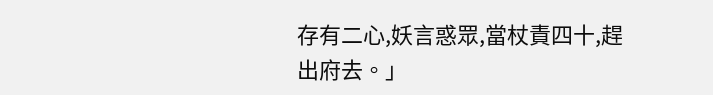存有二心,妖言惑眾,當杖責四十,趕出府去。」